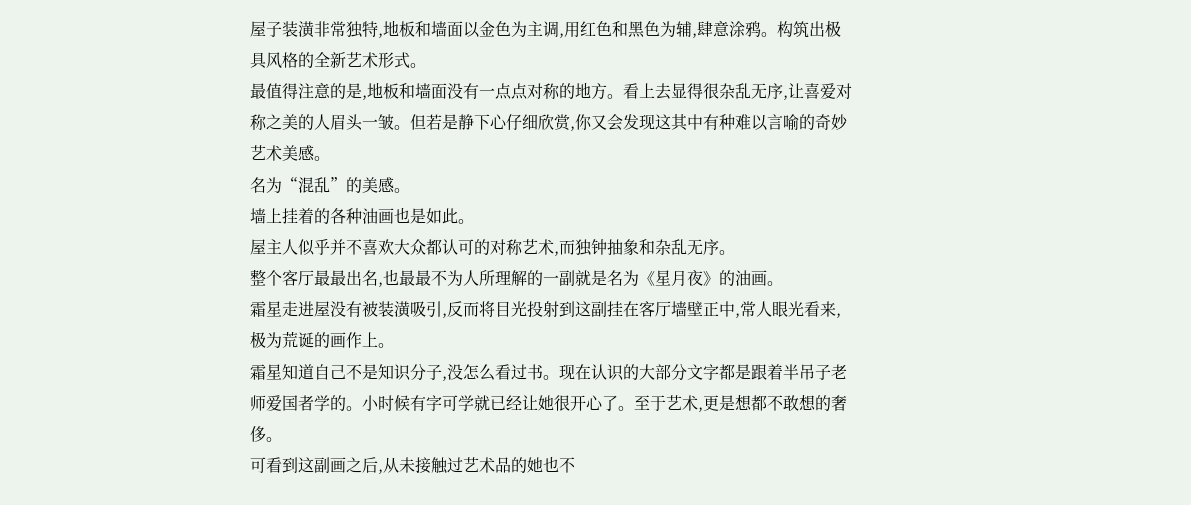屋子装潢非常独特,地板和墙面以金色为主调,用红色和黑色为辅,肆意涂鸦。构筑出极具风格的全新艺术形式。
最值得注意的是,地板和墙面没有一点点对称的地方。看上去显得很杂乱无序,让喜爱对称之美的人眉头一皱。但若是静下心仔细欣赏,你又会发现这其中有种难以言喻的奇妙艺术美感。
名为“混乱”的美感。
墙上挂着的各种油画也是如此。
屋主人似乎并不喜欢大众都认可的对称艺术,而独钟抽象和杂乱无序。
整个客厅最最出名,也最最不为人所理解的一副就是名为《星月夜》的油画。
霜星走进屋没有被装潢吸引,反而将目光投射到这副挂在客厅墙壁正中,常人眼光看来,极为荒诞的画作上。
霜星知道自己不是知识分子,没怎么看过书。现在认识的大部分文字都是跟着半吊子老师爱国者学的。小时候有字可学就已经让她很开心了。至于艺术,更是想都不敢想的奢侈。
可看到这副画之后,从未接触过艺术品的她也不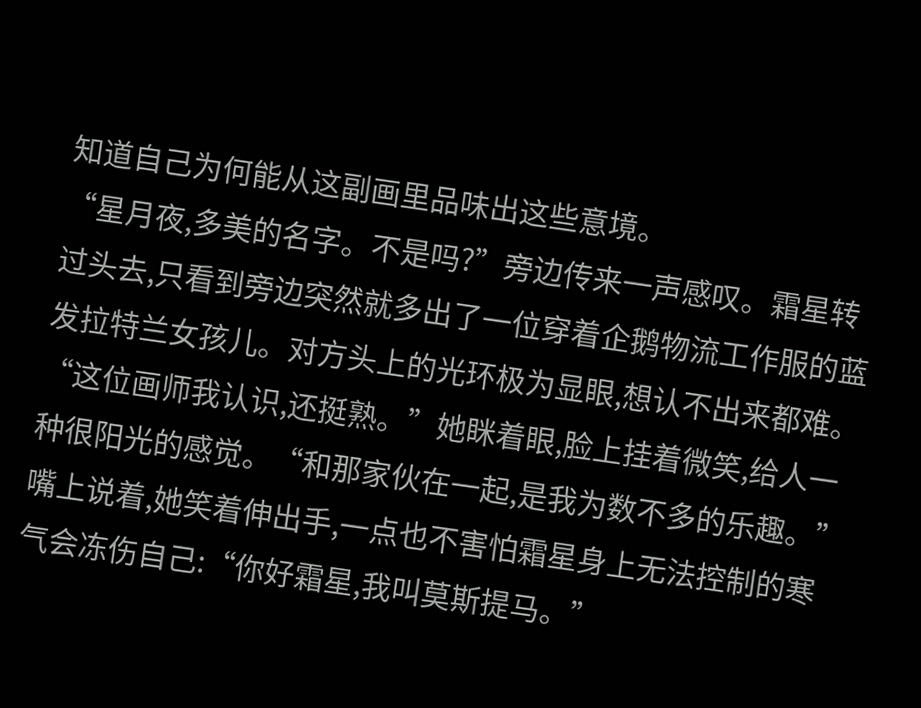知道自己为何能从这副画里品味出这些意境。
“星月夜,多美的名字。不是吗?”旁边传来一声感叹。霜星转过头去,只看到旁边突然就多出了一位穿着企鹅物流工作服的蓝发拉特兰女孩儿。对方头上的光环极为显眼,想认不出来都难。
“这位画师我认识,还挺熟。”她眯着眼,脸上挂着微笑,给人一种很阳光的感觉。“和那家伙在一起,是我为数不多的乐趣。”
嘴上说着,她笑着伸出手,一点也不害怕霜星身上无法控制的寒气会冻伤自己:“你好霜星,我叫莫斯提马。”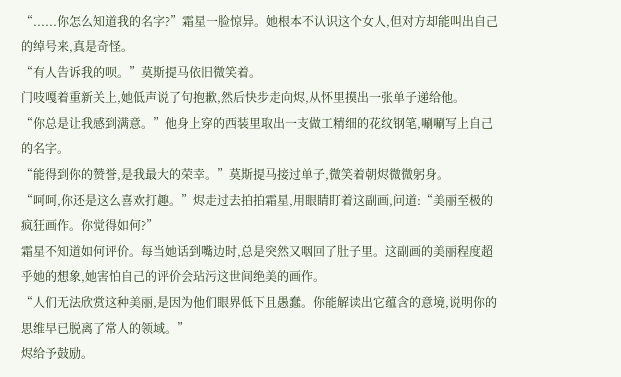“......你怎么知道我的名字?”霜星一脸惊异。她根本不认识这个女人,但对方却能叫出自己的绰号来,真是奇怪。
“有人告诉我的呗。”莫斯提马依旧微笑着。
门吱嘎着重新关上,她低声说了句抱歉,然后快步走向烬,从怀里摸出一张单子递给他。
“你总是让我感到满意。”他身上穿的西装里取出一支做工精细的花纹钢笔,唰唰写上自己的名字。
“能得到你的赞誉,是我最大的荣幸。”莫斯提马接过单子,微笑着朝烬微微躬身。
“呵呵,你还是这么喜欢打趣。”烬走过去拍拍霜星,用眼睛盯着这副画,问道:“美丽至极的疯狂画作。你觉得如何?”
霜星不知道如何评价。每当她话到嘴边时,总是突然又咽回了肚子里。这副画的美丽程度超乎她的想象,她害怕自己的评价会玷污这世间绝美的画作。
“人们无法欣赏这种美丽,是因为他们眼界低下且愚蠢。你能解读出它蕴含的意境,说明你的思维早已脱离了常人的领域。”
烬给予鼓励。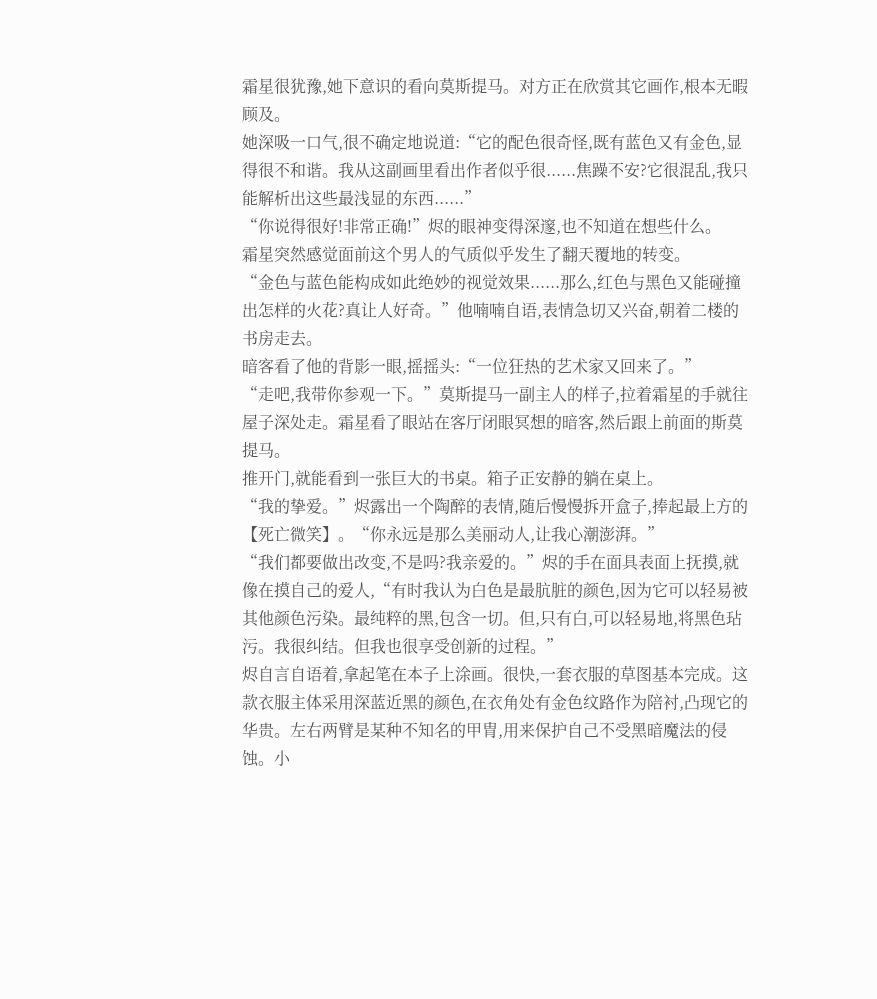霜星很犹豫,她下意识的看向莫斯提马。对方正在欣赏其它画作,根本无暇顾及。
她深吸一口气,很不确定地说道:“它的配色很奇怪,既有蓝色又有金色,显得很不和谐。我从这副画里看出作者似乎很......焦躁不安?它很混乱,我只能解析出这些最浅显的东西......”
“你说得很好!非常正确!”烬的眼神变得深邃,也不知道在想些什么。
霜星突然感觉面前这个男人的气质似乎发生了翻天覆地的转变。
“金色与蓝色能构成如此绝妙的视觉效果......那么,红色与黑色又能碰撞出怎样的火花?真让人好奇。”他喃喃自语,表情急切又兴奋,朝着二楼的书房走去。
暗客看了他的背影一眼,摇摇头:“一位狂热的艺术家又回来了。”
“走吧,我带你参观一下。”莫斯提马一副主人的样子,拉着霜星的手就往屋子深处走。霜星看了眼站在客厅闭眼冥想的暗客,然后跟上前面的斯莫提马。
推开门,就能看到一张巨大的书桌。箱子正安静的躺在桌上。
“我的挚爱。”烬露出一个陶醉的表情,随后慢慢拆开盒子,捧起最上方的【死亡微笑】。“你永远是那么美丽动人,让我心潮澎湃。”
“我们都要做出改变,不是吗?我亲爱的。”烬的手在面具表面上抚摸,就像在摸自己的爱人,“有时我认为白色是最肮脏的颜色,因为它可以轻易被其他颜色污染。最纯粹的黑,包含一切。但,只有白,可以轻易地,将黑色玷污。我很纠结。但我也很享受创新的过程。”
烬自言自语着,拿起笔在本子上涂画。很快,一套衣服的草图基本完成。这款衣服主体采用深蓝近黑的颜色,在衣角处有金色纹路作为陪衬,凸现它的华贵。左右两臂是某种不知名的甲胄,用来保护自己不受黑暗魔法的侵蚀。小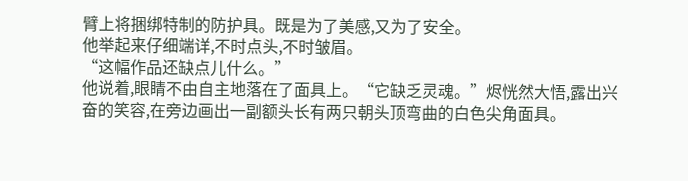臂上将捆绑特制的防护具。既是为了美感,又为了安全。
他举起来仔细端详,不时点头,不时皱眉。
“这幅作品还缺点儿什么。”
他说着,眼睛不由自主地落在了面具上。“它缺乏灵魂。”烬恍然大悟,露出兴奋的笑容,在旁边画出一副额头长有两只朝头顶弯曲的白色尖角面具。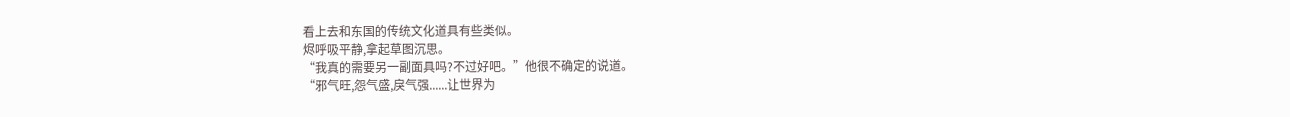看上去和东国的传统文化道具有些类似。
烬呼吸平静,拿起草图沉思。
“我真的需要另一副面具吗?不过好吧。”他很不确定的说道。
“邪气旺,怨气盛,戾气强......让世界为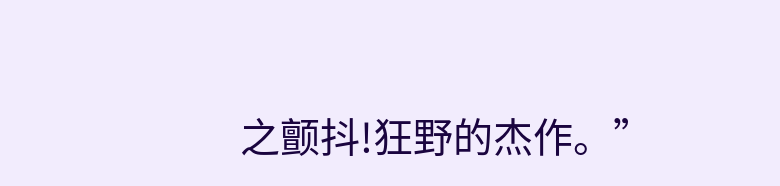之颤抖!狂野的杰作。”